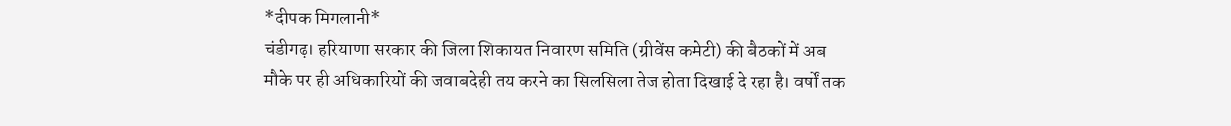*दीपक मिगलानी*
चंडीगढ़। हरियाणा सरकार की जिला शिकायत निवारण समिति (ग्रीवेंस कमेटी) की बैठकों में अब मौके पर ही अधिकारियों की जवाबदेही तय करने का सिलसिला तेज होता दिखाई दे रहा है। वर्षों तक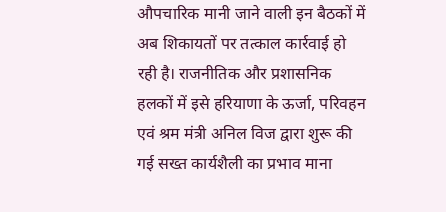औपचारिक मानी जाने वाली इन बैठकों में अब शिकायतों पर तत्काल कार्रवाई हो रही है। राजनीतिक और प्रशासनिक हलकों में इसे हरियाणा के ऊर्जा, परिवहन एवं श्रम मंत्री अनिल विज द्वारा शुरू की गई सख्त कार्यशैली का प्रभाव माना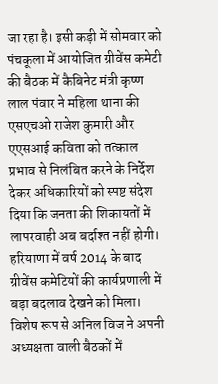जा रहा है। इसी कड़ी में सोमवार को पंचकूला में आयोजित ग्रीवेंस कमेटी की बैठक में कैबिनेट मंत्री कृष्ण लाल पंवार ने महिला थाना की एसएचओ राजेश कुमारी और एएसआई कविता को तत्काल प्रभाव से निलंबित करने के निर्देश देकर अधिकारियों को स्पष्ट संदेश दिया कि जनता की शिकायतों में लापरवाही अब बर्दाश्त नहीं होगी।
हरियाणा में वर्ष 2014 के बाद ग्रीवेंस कमेटियों की कार्यप्रणाली में बड़ा बदलाव देखने को मिला। विशेष रूप से अनिल विज ने अपनी अध्यक्षता वाली बैठकों में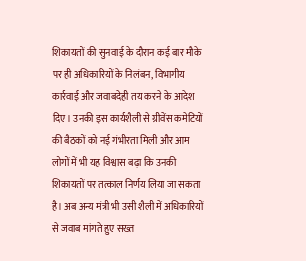शिकायतों की सुनवाई के दौरान कई बार मौके पर ही अधिकारियों के निलंबन, विभागीय कार्रवाई और जवाबदेही तय करने के आदेश दिए। उनकी इस कार्यशैली से ग्रीवेंस कमेटियों की बैठकों को नई गंभीरता मिली और आम लोगों में भी यह विश्वास बढ़ा कि उनकी शिकायतों पर तत्काल निर्णय लिया जा सकता है। अब अन्य मंत्री भी उसी शैली में अधिकारियों से जवाब मांगते हुए सख्त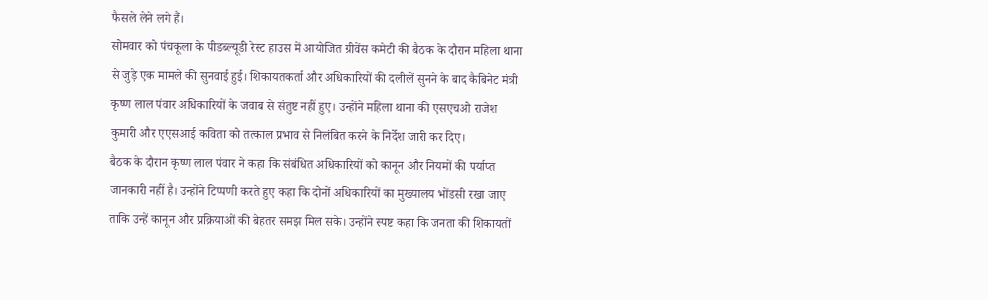फैसले लेने लगे हैं।
सोमवार को पंचकूला के पीडब्ल्यूडी रेस्ट हाउस में आयोजित ग्रीवेंस कमेटी की बैठक के दौरान महिला थाना से जुड़े एक मामले की सुनवाई हुई। शिकायतकर्ता और अधिकारियों की दलीलें सुनने के बाद कैबिनेट मंत्री कृष्ण लाल पंवार अधिकारियों के जवाब से संतुष्ट नहीं हुए। उन्होंने महिला थाना की एसएचओ राजेश कुमारी और एएसआई कविता को तत्काल प्रभाव से निलंबित करने के निर्देश जारी कर दिए।
बैठक के दौरान कृष्ण लाल पंवार ने कहा कि संबंधित अधिकारियों को कानून और नियमों की पर्याप्त जानकारी नहीं है। उन्होंने टिप्पणी करते हुए कहा कि दोनों अधिकारियों का मुख्यालय भोंडसी रखा जाए ताकि उन्हें कानून और प्रक्रियाओं की बेहतर समझ मिल सके। उन्होंने स्पष्ट कहा कि जनता की शिकायतों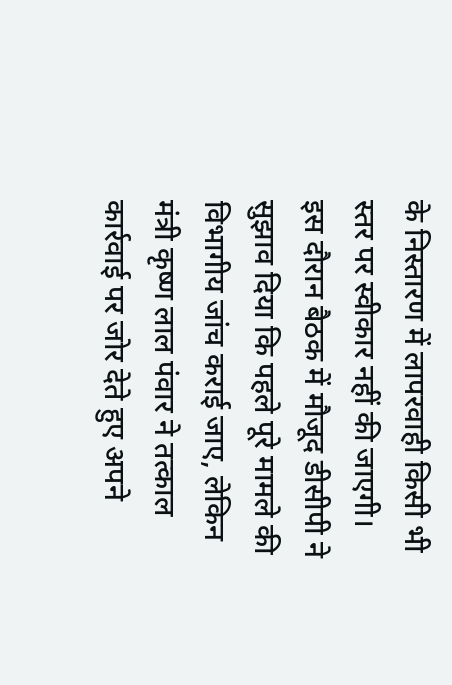के निस्तारण में लापरवाही किसी भी स्तर पर स्वीकार नहीं की जाएगी।
इस दौरान बैठक में मौजूद डीसीपी ने सुझाव दिया कि पहले पूरे मामले की विभागीय जांच कराई जाए, लेकिन मंत्री कृष्ण लाल पंवार ने तत्काल कार्रवाई पर जोर देते हुए अपने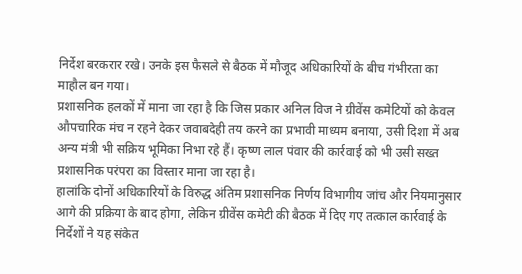निर्देश बरकरार रखे। उनके इस फैसले से बैठक में मौजूद अधिकारियों के बीच गंभीरता का माहौल बन गया।
प्रशासनिक हलकों में माना जा रहा है कि जिस प्रकार अनिल विज ने ग्रीवेंस कमेटियों को केवल औपचारिक मंच न रहने देकर जवाबदेही तय करने का प्रभावी माध्यम बनाया, उसी दिशा में अब अन्य मंत्री भी सक्रिय भूमिका निभा रहे हैं। कृष्ण लाल पंवार की कार्रवाई को भी उसी सख्त प्रशासनिक परंपरा का विस्तार माना जा रहा है।
हालांकि दोनों अधिकारियों के विरुद्ध अंतिम प्रशासनिक निर्णय विभागीय जांच और नियमानुसार आगे की प्रक्रिया के बाद होगा, लेकिन ग्रीवेंस कमेटी की बैठक में दिए गए तत्काल कार्रवाई के निर्देशों ने यह संकेत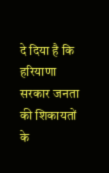दे दिया है कि हरियाणा सरकार जनता की शिकायतों के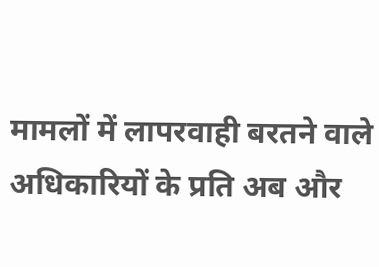मामलों में लापरवाही बरतने वाले अधिकारियों के प्रति अब और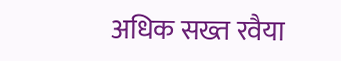अधिक सख्त रवैया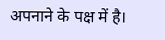अपनाने के पक्ष में है।